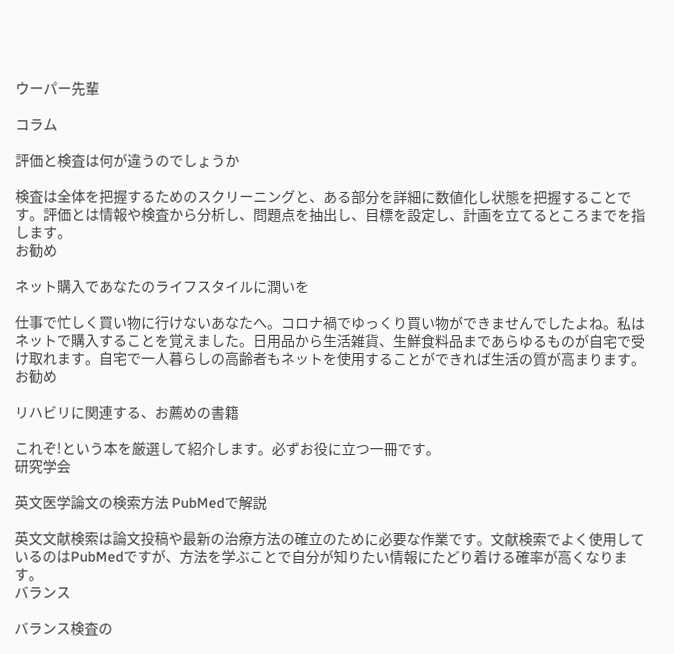ウーパー先輩

コラム

評価と検査は何が違うのでしょうか

検査は全体を把握するためのスクリーニングと、ある部分を詳細に数値化し状態を把握することです。評価とは情報や検査から分析し、問題点を抽出し、目標を設定し、計画を立てるところまでを指します。
お勧め

ネット購入であなたのライフスタイルに潤いを

仕事で忙しく買い物に行けないあなたへ。コロナ禍でゆっくり買い物ができませんでしたよね。私はネットで購入することを覚えました。日用品から生活雑貨、生鮮食料品まであらゆるものが自宅で受け取れます。自宅で一人暮らしの高齢者もネットを使用することができれば生活の質が高まります。
お勧め

リハビリに関連する、お薦めの書籍

これぞ!という本を厳選して紹介します。必ずお役に立つ一冊です。
研究学会

英文医学論文の検索方法 PubMedで解説

英文文献検索は論文投稿や最新の治療方法の確立のために必要な作業です。文献検索でよく使用しているのはPubMedですが、方法を学ぶことで自分が知りたい情報にたどり着ける確率が高くなります。
バランス

バランス検査の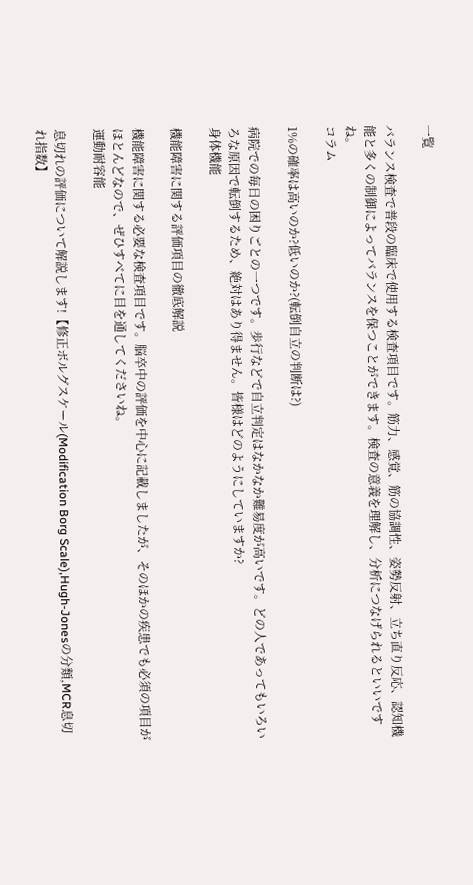一覧

バランス検査で普段の臨床で使用する検査項目です。筋力、感覚、筋の協調性、姿勢反射、立ち直り反応、認知機能と多くの制御によってバランスを保つことができます。検査の意義を理解し、分析につなげられるといいですね。
コラム

1%の確率は高いのか?低いのか?(転倒自立の判断は?)

病院での毎日の困りごとの一つです。歩行などで自立判定はなかなか難易度が高いです。どの人であってもいろいろな原因で転倒するため、絶対はあり得ません。皆様はどのようにしていますか?
身体機能

機能障害に関する評価項目の徹底解説

機能障害に関する必要な検査項目です。脳卒中の評価を中心に記載しましたが、そのほかの疾患でも必須の項目がほとんどなので、ぜひすべてに目を通してくださいね。
運動耐容能

息切れの評価について解説します!【修正ボルグスケール(Modification Borg Scale),Hugh-Jonesの分類,MCR息切れ指数】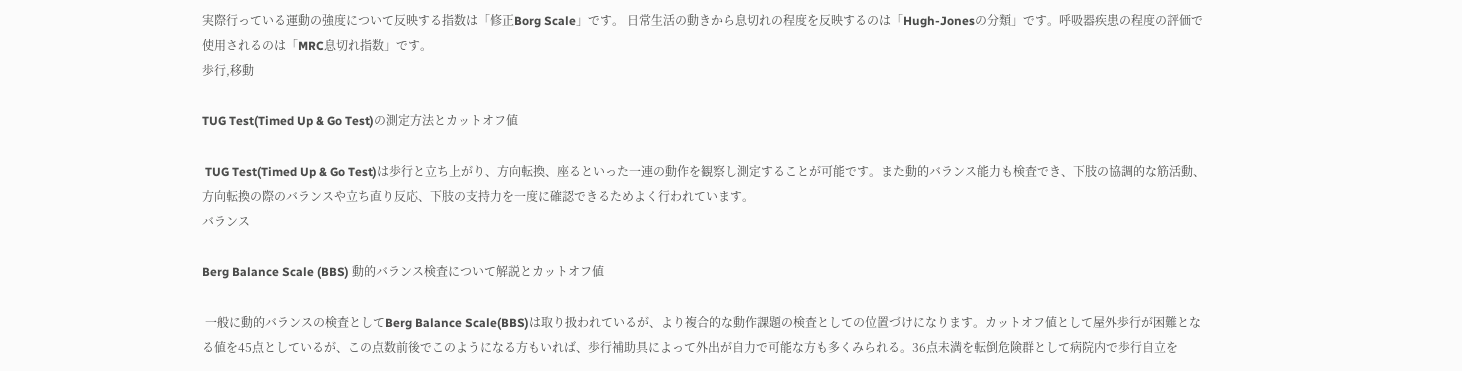実際行っている運動の強度について反映する指数は「修正Borg Scale」です。 日常生活の動きから息切れの程度を反映するのは「Hugh-Jonesの分類」です。呼吸器疾患の程度の評価で使用されるのは「MRC息切れ指数」です。
歩行,移動

TUG Test(Timed Up & Go Test)の測定方法とカットオフ値

 TUG Test(Timed Up & Go Test)は歩行と立ち上がり、方向転換、座るといった一連の動作を観察し測定することが可能です。また動的バランス能力も検査でき、下肢の協調的な筋活動、方向転換の際のバランスや立ち直り反応、下肢の支持力を一度に確認できるためよく行われています。
バランス

Berg Balance Scale (BBS) 動的バランス検査について解説とカットオフ値

 一般に動的バランスの検査としてBerg Balance Scale(BBS)は取り扱われているが、より複合的な動作課題の検査としての位置づけになります。カットオフ値として屋外歩行が困難となる値を45点としているが、この点数前後でこのようになる方もいれば、歩行補助具によって外出が自力で可能な方も多くみられる。36点未満を転倒危険群として病院内で歩行自立を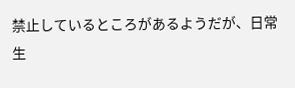禁止しているところがあるようだが、日常生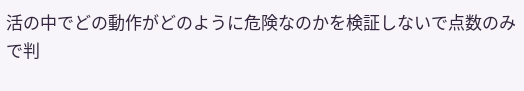活の中でどの動作がどのように危険なのかを検証しないで点数のみで判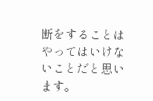断をすることはやってはいけないことだと思います。